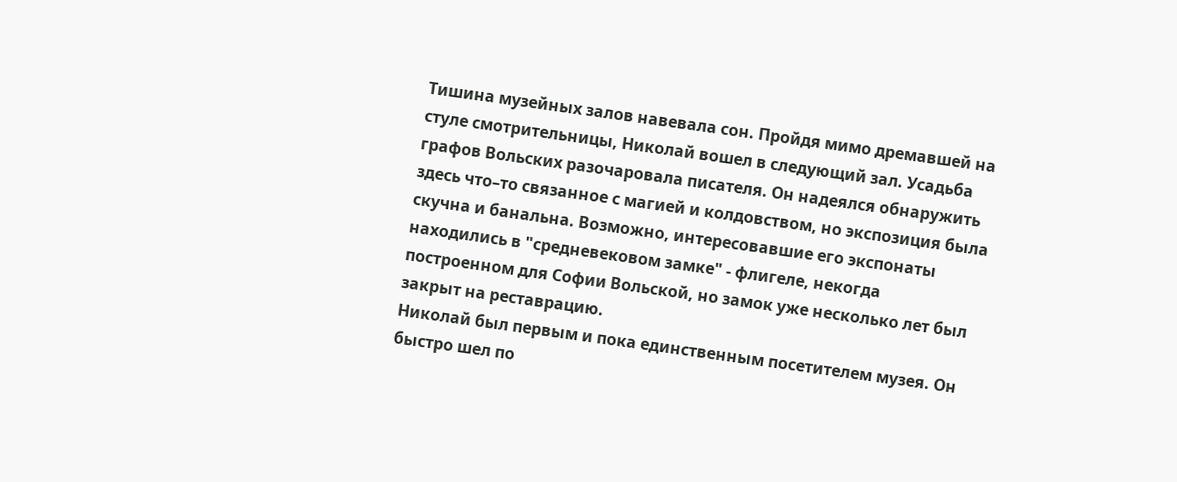Тишина музейных залов навевала сон. Пройдя мимо дремавшей на стуле смотрительницы, Николай вошел в следующий зал. Усадьба графов Вольских разочаровала писателя. Он надеялся обнаружить здесь что–то связанное с магией и колдовством, но экспозиция была скучна и банальна. Возможно, интересовавшие его экспонаты находились в "средневековом замке" - флигеле, некогда построенном для Софии Вольской, но замок уже несколько лет был закрыт на реставрацию.
Николай был первым и пока единственным посетителем музея. Он быстро шел по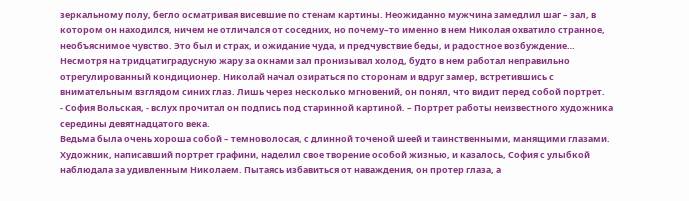зеркальному полу, бегло осматривая висевшие по стенам картины. Неожиданно мужчина замедлил шаг – зал, в котором он находился, ничем не отличался от соседних, но почему–то именно в нем Николая охватило странное, необъяснимое чувство. Это был и страх, и ожидание чуда, и предчувствие беды, и радостное возбуждение… Несмотря на тридцатиградусную жару за окнами зал пронизывал холод, будто в нем работал неправильно отрегулированный кондиционер. Николай начал озираться по сторонам и вдруг замер, встретившись с внимательным взглядом синих глаз. Лишь через несколько мгновений, он понял, что видит перед собой портрет.
- София Вольская, - вслух прочитал он подпись под старинной картиной. – Портрет работы неизвестного художника середины девятнадцатого века.
Ведьма была очень хороша собой – темноволосая, с длинной точеной шеей и таинственными, манящими глазами. Художник, написавший портрет графини, наделил свое творение особой жизнью, и казалось, София с улыбкой наблюдала за удивленным Николаем. Пытаясь избавиться от наваждения, он протер глаза, а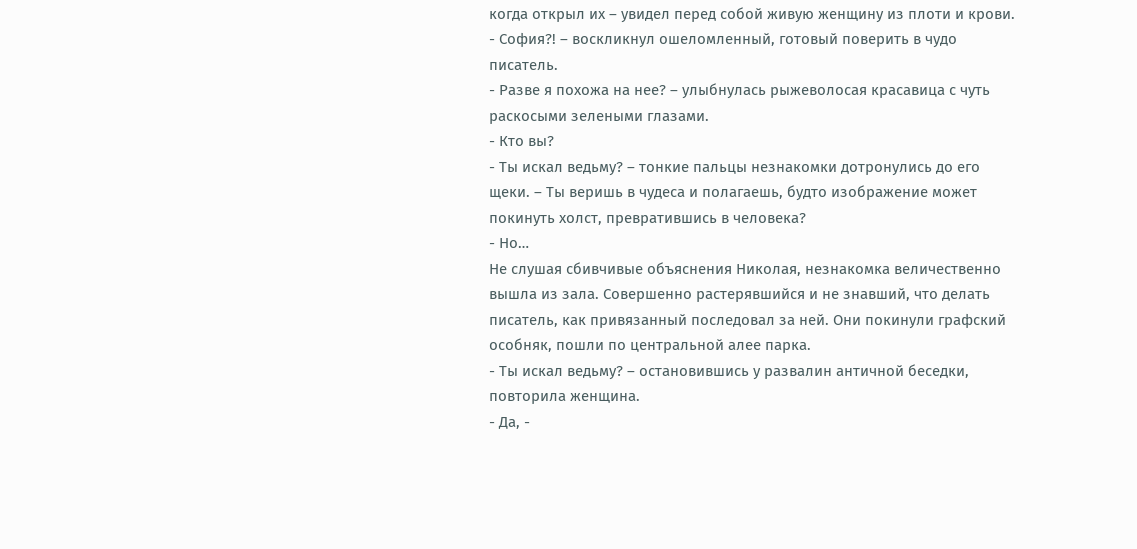когда открыл их – увидел перед собой живую женщину из плоти и крови.
- София?! – воскликнул ошеломленный, готовый поверить в чудо писатель.
- Разве я похожа на нее? – улыбнулась рыжеволосая красавица с чуть раскосыми зелеными глазами.
- Кто вы?
- Ты искал ведьму? – тонкие пальцы незнакомки дотронулись до его щеки. – Ты веришь в чудеса и полагаешь, будто изображение может покинуть холст, превратившись в человека?
- Но…
Не слушая сбивчивые объяснения Николая, незнакомка величественно вышла из зала. Совершенно растерявшийся и не знавший, что делать писатель, как привязанный последовал за ней. Они покинули графский особняк, пошли по центральной алее парка.
- Ты искал ведьму? – остановившись у развалин античной беседки, повторила женщина.
- Да, -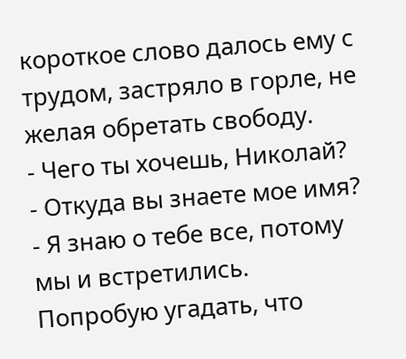короткое слово далось ему с трудом, застряло в горле, не желая обретать свободу.
- Чего ты хочешь, Николай?
- Откуда вы знаете мое имя?
- Я знаю о тебе все, потому мы и встретились. Попробую угадать, что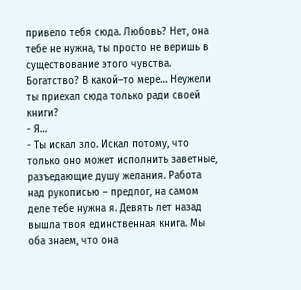привело тебя сюда. Любовь? Нет, она тебе не нужна, ты просто не веришь в существование этого чувства. Богатство? В какой–то мере… Неужели ты приехал сюда только ради своей книги?
- Я…
- Ты искал зло. Искал потому, что только оно может исполнить заветные, разъедающие душу желания. Работа над рукописью – предлог, на самом деле тебе нужна я. Девять лет назад вышла твоя единственная книга. Мы оба знаем, что она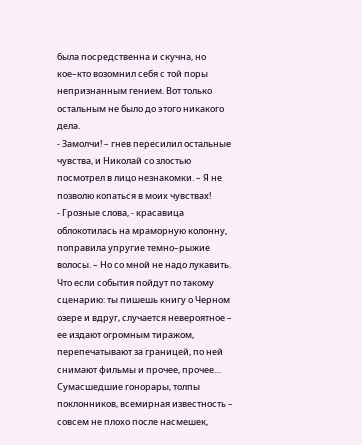была посредственна и скучна, но кое–кто возомнил себя с той поры непризнанным гением. Вот только остальным не было до этого никакого дела.
- Замолчи! – гнев пересилил остальные чувства, и Николай со злостью посмотрел в лицо незнакомки. – Я не позволю копаться в моих чувствах!
- Грозные слова, - красавица облокотилась на мраморную колонну, поправила упругие темно–рыжие волосы. – Но со мной не надо лукавить. Что если события пойдут по такому сценарию: ты пишешь книгу о Черном озере и вдруг, случается невероятное – ее издают огромным тиражом, перепечатывают за границей, по ней снимают фильмы и прочее, прочее… Сумасшедшие гонорары, толпы поклонников, всемирная известность – совсем не плохо после насмешек,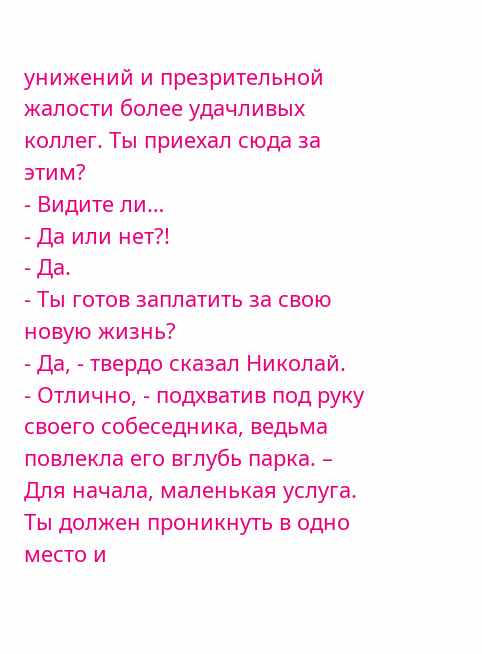унижений и презрительной жалости более удачливых коллег. Ты приехал сюда за этим?
- Видите ли…
- Да или нет?!
- Да.
- Ты готов заплатить за свою новую жизнь?
- Да, - твердо сказал Николай.
- Отлично, - подхватив под руку своего собеседника, ведьма повлекла его вглубь парка. – Для начала, маленькая услуга. Ты должен проникнуть в одно место и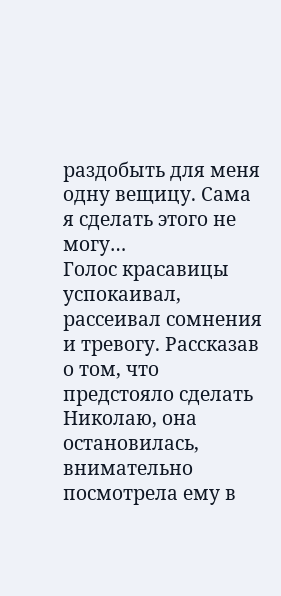раздобыть для меня одну вещицу. Сама я сделать этого не могу…
Голос красавицы успокаивал, рассеивал сомнения и тревогу. Рассказав о том, что предстояло сделать Николаю, она остановилась, внимательно посмотрела ему в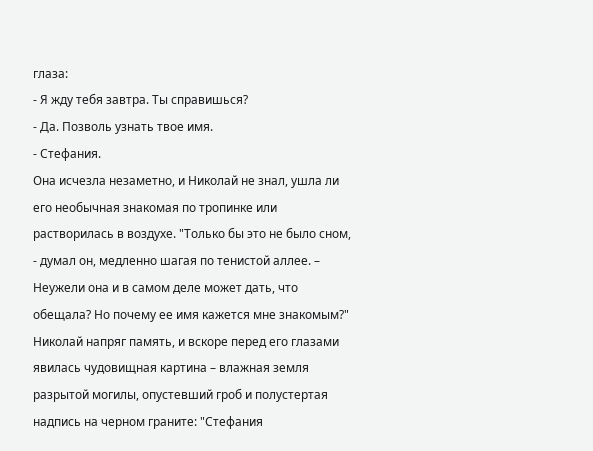глаза:
- Я жду тебя завтра. Ты справишься?
- Да. Позволь узнать твое имя.
- Стефания.
Она исчезла незаметно, и Николай не знал, ушла ли его необычная знакомая по тропинке или растворилась в воздухе. "Только бы это не было сном, - думал он, медленно шагая по тенистой аллее. – Неужели она и в самом деле может дать, что обещала? Но почему ее имя кажется мне знакомым?" Николай напряг память, и вскоре перед его глазами явилась чудовищная картина – влажная земля разрытой могилы, опустевший гроб и полустертая надпись на черном граните: "Стефания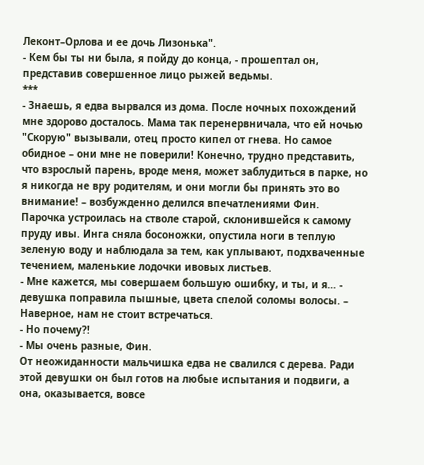Леконт–Орлова и ее дочь Лизонька".
- Кем бы ты ни была, я пойду до конца, - прошептал он, представив совершенное лицо рыжей ведьмы.
***
- Знаешь, я едва вырвался из дома. После ночных похождений мне здорово досталось. Мама так перенервничала, что ей ночью "Скорую" вызывали, отец просто кипел от гнева. Но самое обидное – они мне не поверили! Конечно, трудно представить, что взрослый парень, вроде меня, может заблудиться в парке, но я никогда не вру родителям, и они могли бы принять это во внимание! – возбужденно делился впечатлениями Фин.
Парочка устроилась на стволе старой, склонившейся к самому пруду ивы. Инга сняла босоножки, опустила ноги в теплую зеленую воду и наблюдала за тем, как уплывают, подхваченные течением, маленькие лодочки ивовых листьев.
- Мне кажется, мы совершаем большую ошибку, и ты, и я… - девушка поправила пышные, цвета спелой соломы волосы. – Наверное, нам не стоит встречаться.
- Но почему?!
- Мы очень разные, Фин.
От неожиданности мальчишка едва не свалился с дерева. Ради этой девушки он был готов на любые испытания и подвиги, а она, оказывается, вовсе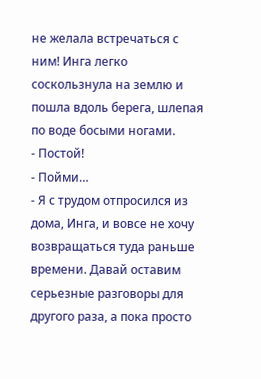не желала встречаться с ним! Инга легко соскользнула на землю и пошла вдоль берега, шлепая по воде босыми ногами.
- Постой!
- Пойми…
- Я с трудом отпросился из дома, Инга, и вовсе не хочу возвращаться туда раньше времени. Давай оставим серьезные разговоры для другого раза, а пока просто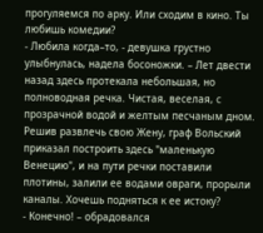прогуляемся по арку. Или сходим в кино. Ты любишь комедии?
- Любила когда–то, - девушка грустно улыбнулась, надела босоножки. – Лет двести назад здесь протекала небольшая, но полноводная речка. Чистая, веселая, с прозрачной водой и желтым песчаным дном. Решив развлечь свою Жену, граф Вольский приказал построить здесь "маленькую Венецию", и на пути речки поставили плотины, залили ее водами овраги, прорыли каналы. Хочешь подняться к ее истоку?
- Конечно! – обрадовался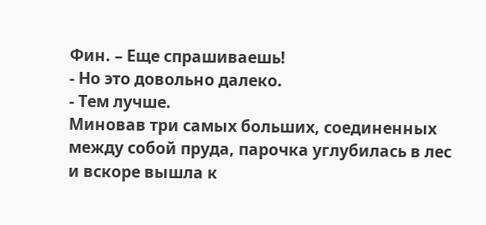Фин. – Еще спрашиваешь!
- Но это довольно далеко.
- Тем лучше.
Миновав три самых больших, соединенных между собой пруда, парочка углубилась в лес и вскоре вышла к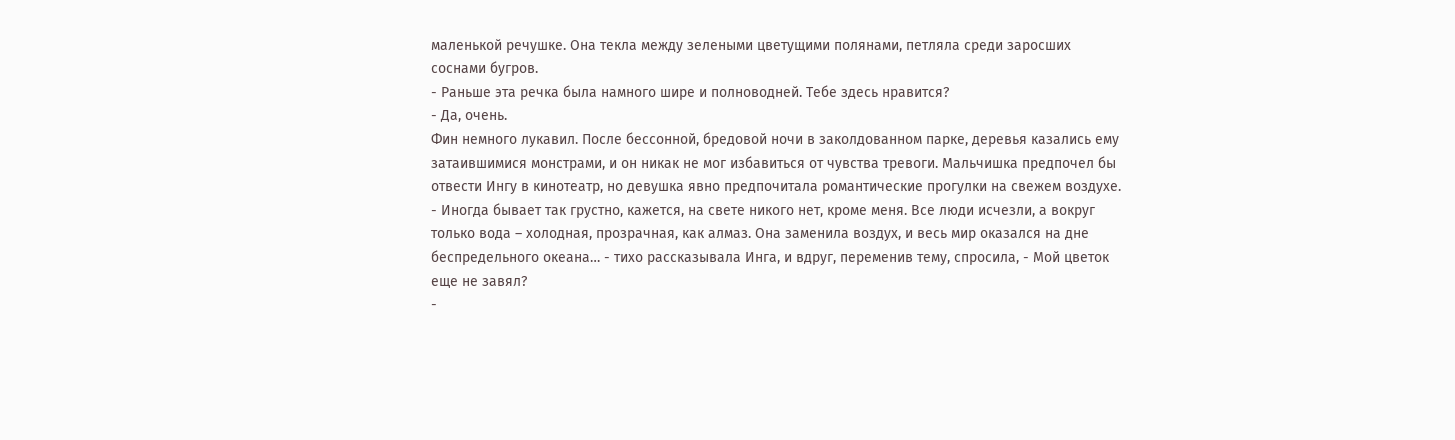маленькой речушке. Она текла между зелеными цветущими полянами, петляла среди заросших соснами бугров.
- Раньше эта речка была намного шире и полноводней. Тебе здесь нравится?
- Да, очень.
Фин немного лукавил. После бессонной, бредовой ночи в заколдованном парке, деревья казались ему затаившимися монстрами, и он никак не мог избавиться от чувства тревоги. Мальчишка предпочел бы отвести Ингу в кинотеатр, но девушка явно предпочитала романтические прогулки на свежем воздухе.
- Иногда бывает так грустно, кажется, на свете никого нет, кроме меня. Все люди исчезли, а вокруг только вода – холодная, прозрачная, как алмаз. Она заменила воздух, и весь мир оказался на дне беспредельного океана… - тихо рассказывала Инга, и вдруг, переменив тему, спросила, - Мой цветок еще не завял?
-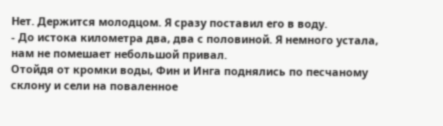Нет. Держится молодцом. Я сразу поставил его в воду.
- До истока километра два, два с половиной. Я немного устала, нам не помешает небольшой привал.
Отойдя от кромки воды, Фин и Инга поднялись по песчаному склону и сели на поваленное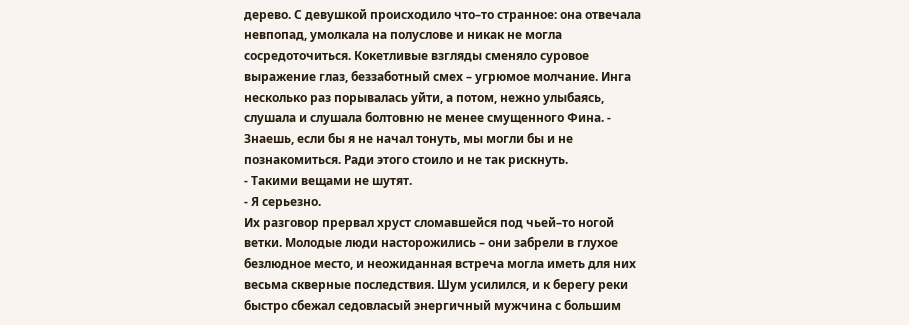дерево. С девушкой происходило что–то странное: она отвечала невпопад, умолкала на полуслове и никак не могла сосредоточиться. Кокетливые взгляды сменяло суровое выражение глаз, беззаботный смех – угрюмое молчание. Инга несколько раз порывалась уйти, а потом, нежно улыбаясь, слушала и слушала болтовню не менее смущенного Фина. - Знаешь, если бы я не начал тонуть, мы могли бы и не познакомиться. Ради этого стоило и не так рискнуть.
- Такими вещами не шутят.
- Я серьезно.
Их разговор прервал хруст сломавшейся под чьей–то ногой ветки. Молодые люди насторожились – они забрели в глухое безлюдное место, и неожиданная встреча могла иметь для них весьма скверные последствия. Шум усилился, и к берегу реки быстро сбежал седовласый энергичный мужчина с большим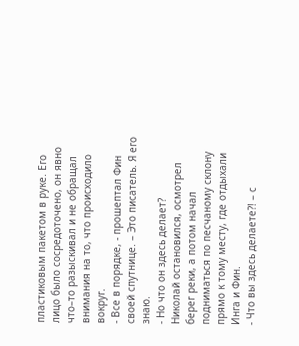пластиковым пакетом в руке. Его лицо было сосредоточено, он явно что–то разыскивал и не обращал внимания на то, что происходило вокруг.
- Все в порядке, - прошептал Фин своей спутнице. – Это писатель. Я его знаю.
- Но что он здесь делает?
Николай остановился, осмотрел берег реки, а потом начал подниматься по песчаному склону прямо к тому месту, где отдыхали Инга и Фин.
- Что вы здесь делаете?! – с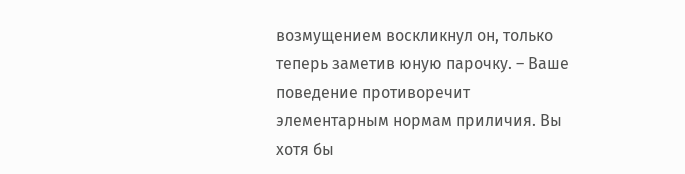возмущением воскликнул он, только теперь заметив юную парочку. – Ваше поведение противоречит элементарным нормам приличия. Вы хотя бы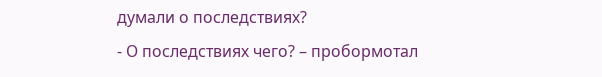думали о последствиях?
- О последствиях чего? – пробормотал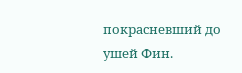покрасневший до ушей Фин.